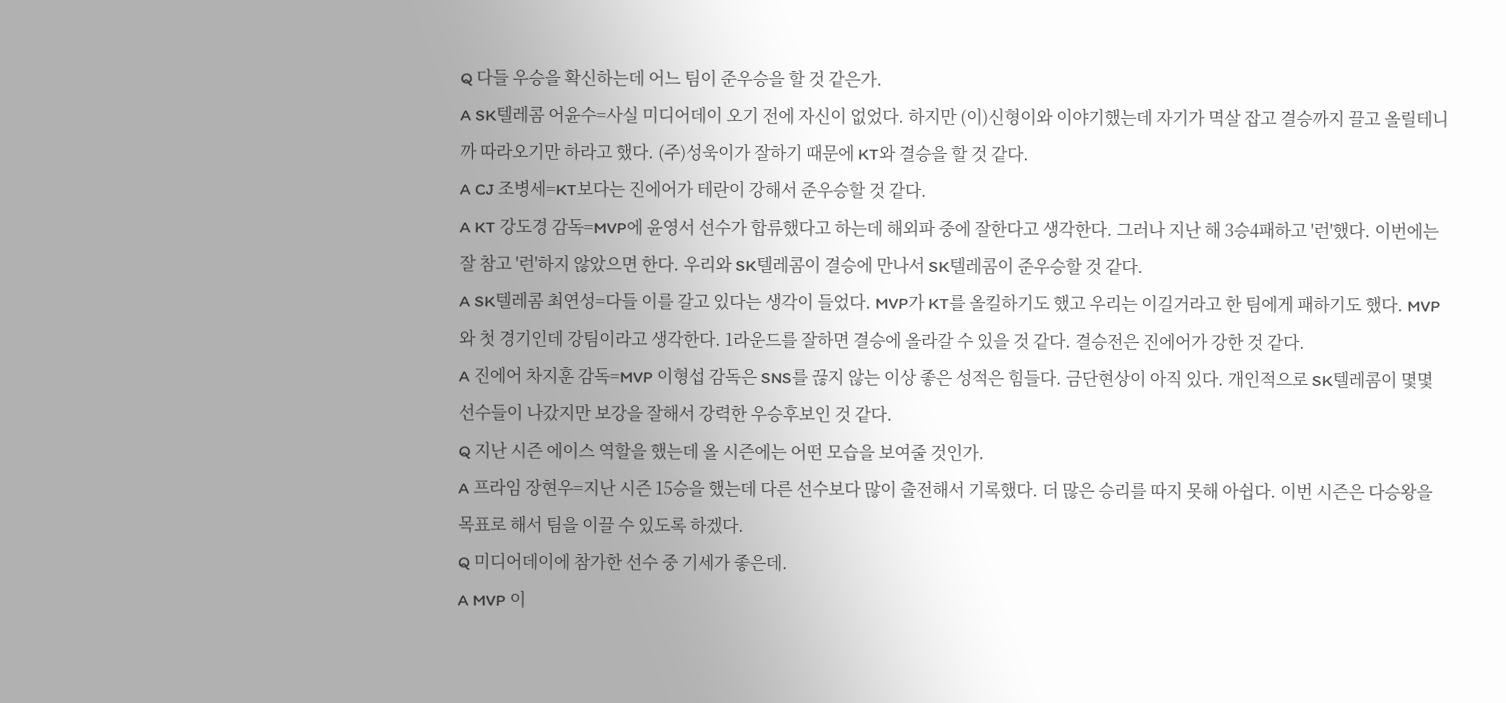Q 다들 우승을 확신하는데 어느 팀이 준우승을 할 것 같은가.
A SK텔레콤 어윤수=사실 미디어데이 오기 전에 자신이 없었다. 하지만 (이)신형이와 이야기했는데 자기가 멱살 잡고 결승까지 끌고 올릴테니까 따라오기만 하라고 했다. (주)성욱이가 잘하기 때문에 KT와 결승을 할 것 같다.
A CJ 조병세=KT보다는 진에어가 테란이 강해서 준우승할 것 같다.
A KT 강도경 감독=MVP에 윤영서 선수가 합류했다고 하는데 해외파 중에 잘한다고 생각한다. 그러나 지난 해 3승4패하고 '런'했다. 이번에는 잘 참고 '런'하지 않았으면 한다. 우리와 SK텔레콤이 결승에 만나서 SK텔레콤이 준우승할 것 같다.
A SK텔레콤 최연성=다들 이를 갈고 있다는 생각이 들었다. MVP가 KT를 올킬하기도 했고 우리는 이길거라고 한 팀에게 패하기도 했다. MVP와 첫 경기인데 강팀이라고 생각한다. 1라운드를 잘하면 결승에 올라갈 수 있을 것 같다. 결승전은 진에어가 강한 것 같다.
A 진에어 차지훈 감독=MVP 이형섭 감독은 SNS를 끊지 않는 이상 좋은 성적은 힘들다. 금단현상이 아직 있다. 개인적으로 SK텔레콤이 몇몇 선수들이 나갔지만 보강을 잘해서 강력한 우승후보인 것 같다.
Q 지난 시즌 에이스 역할을 했는데 올 시즌에는 어떤 모습을 보여줄 것인가.
A 프라임 장현우=지난 시즌 15승을 했는데 다른 선수보다 많이 출전해서 기록했다. 더 많은 승리를 따지 못해 아쉽다. 이번 시즌은 다승왕을 목표로 해서 팀을 이끌 수 있도록 하겠다.
Q 미디어데이에 참가한 선수 중 기세가 좋은데.
A MVP 이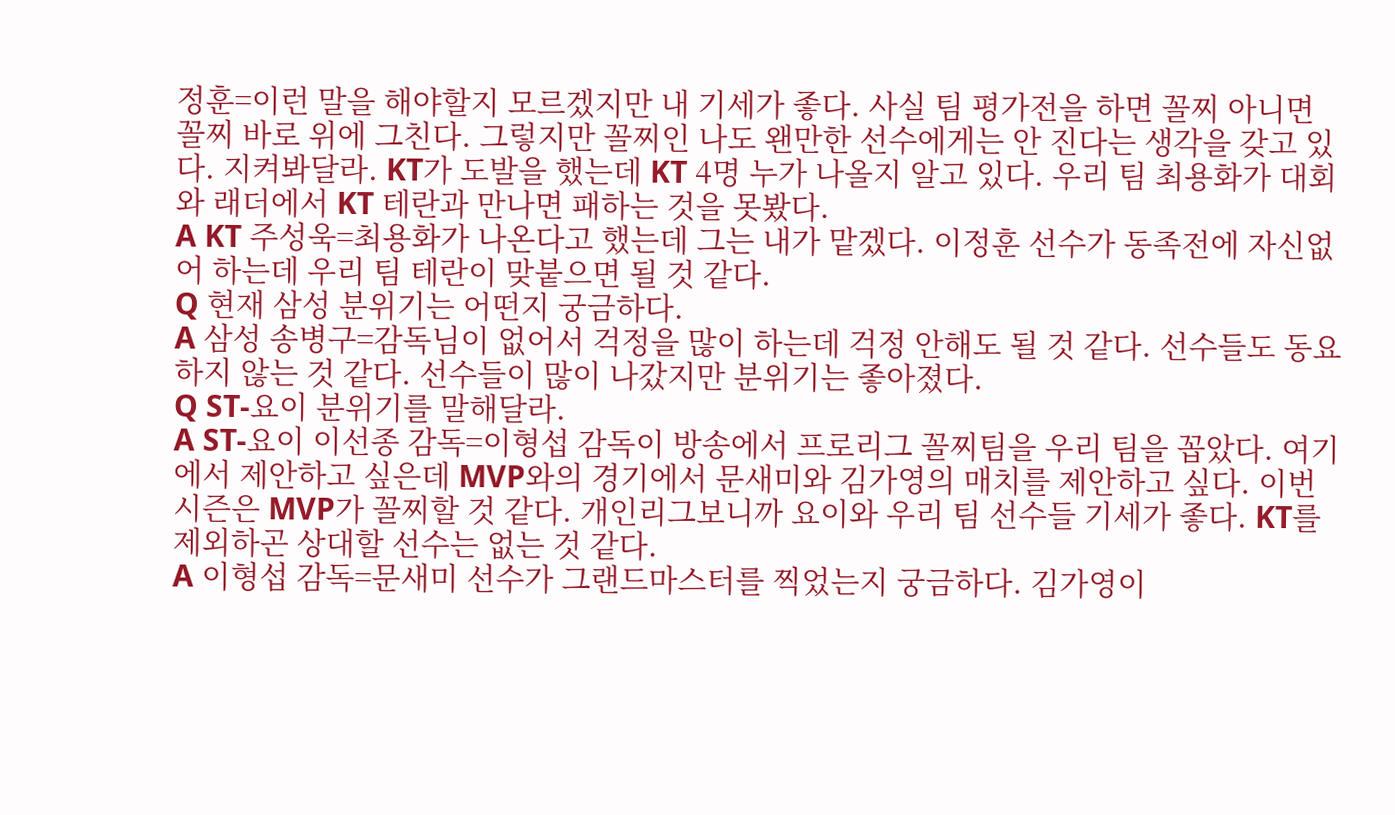정훈=이런 말을 해야할지 모르겠지만 내 기세가 좋다. 사실 팀 평가전을 하면 꼴찌 아니면 꼴찌 바로 위에 그친다. 그렇지만 꼴찌인 나도 왠만한 선수에게는 안 진다는 생각을 갖고 있다. 지켜봐달라. KT가 도발을 했는데 KT 4명 누가 나올지 알고 있다. 우리 팀 최용화가 대회와 래더에서 KT 테란과 만나면 패하는 것을 못봤다.
A KT 주성욱=최용화가 나온다고 했는데 그는 내가 맡겠다. 이정훈 선수가 동족전에 자신없어 하는데 우리 팀 테란이 맞붙으면 될 것 같다.
Q 현재 삼성 분위기는 어떤지 궁금하다.
A 삼성 송병구=감독님이 없어서 걱정을 많이 하는데 걱정 안해도 될 것 같다. 선수들도 동요하지 않는 것 같다. 선수들이 많이 나갔지만 분위기는 좋아졌다.
Q ST-요이 분위기를 말해달라.
A ST-요이 이선종 감독=이형섭 감독이 방송에서 프로리그 꼴찌팀을 우리 팀을 꼽았다. 여기에서 제안하고 싶은데 MVP와의 경기에서 문새미와 김가영의 매치를 제안하고 싶다. 이번 시즌은 MVP가 꼴찌할 것 같다. 개인리그보니까 요이와 우리 팀 선수들 기세가 좋다. KT를 제외하곤 상대할 선수는 없는 것 같다.
A 이형섭 감독=문새미 선수가 그랜드마스터를 찍었는지 궁금하다. 김가영이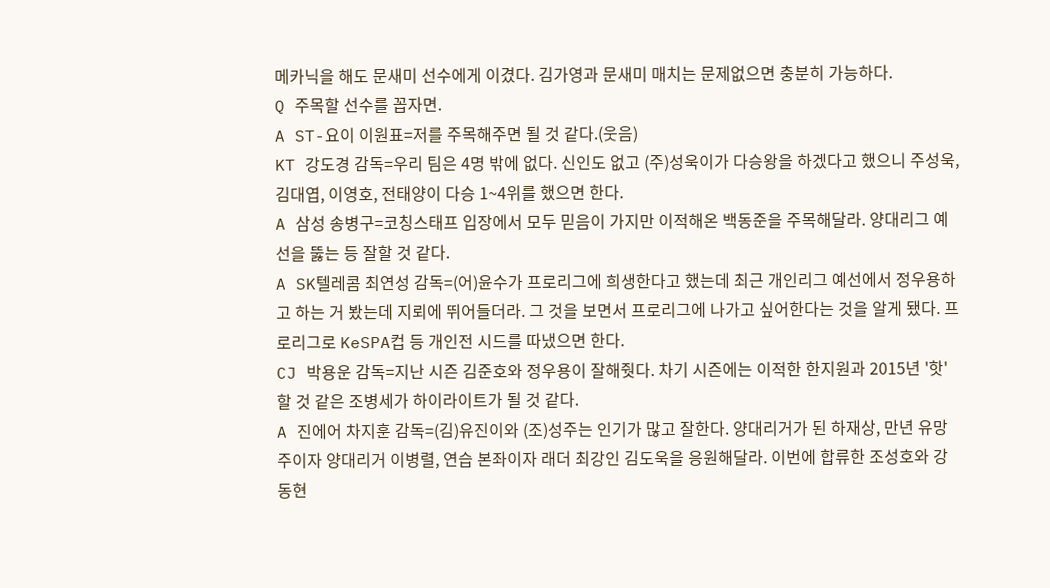메카닉을 해도 문새미 선수에게 이겼다. 김가영과 문새미 매치는 문제없으면 충분히 가능하다.
Q 주목할 선수를 꼽자면.
A ST-요이 이원표=저를 주목해주면 될 것 같다.(웃음)
KT 강도경 감독=우리 팀은 4명 밖에 없다. 신인도 없고 (주)성욱이가 다승왕을 하겠다고 했으니 주성욱, 김대엽, 이영호, 전태양이 다승 1~4위를 했으면 한다.
A 삼성 송병구=코칭스태프 입장에서 모두 믿음이 가지만 이적해온 백동준을 주목해달라. 양대리그 예선을 뚫는 등 잘할 것 같다.
A SK텔레콤 최연성 감독=(어)윤수가 프로리그에 희생한다고 했는데 최근 개인리그 예선에서 정우용하고 하는 거 봤는데 지뢰에 뛰어들더라. 그 것을 보면서 프로리그에 나가고 싶어한다는 것을 알게 됐다. 프로리그로 KeSPA컵 등 개인전 시드를 따냈으면 한다.
CJ 박용운 감독=지난 시즌 김준호와 정우용이 잘해줫다. 차기 시즌에는 이적한 한지원과 2015년 '핫'할 것 같은 조병세가 하이라이트가 될 것 같다.
A 진에어 차지훈 감독=(김)유진이와 (조)성주는 인기가 많고 잘한다. 양대리거가 된 하재상, 만년 유망주이자 양대리거 이병렬, 연습 본좌이자 래더 최강인 김도욱을 응원해달라. 이번에 합류한 조성호와 강동현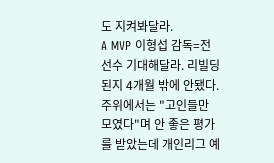도 지켜봐달라.
A MVP 이형섭 감독=전 선수 기대해달라. 리빌딩 된지 4개월 밖에 안됐다. 주위에서는 "고인들만 모였다"며 안 좋은 평가를 받았는데 개인리그 예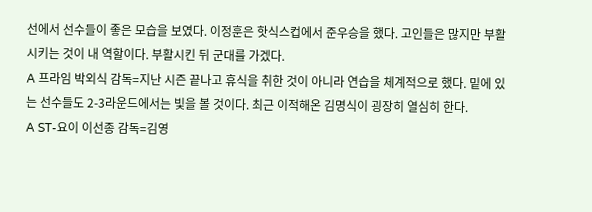선에서 선수들이 좋은 모습을 보였다. 이정훈은 핫식스컵에서 준우승을 했다. 고인들은 많지만 부활시키는 것이 내 역할이다. 부활시킨 뒤 군대를 가겠다.
A 프라임 박외식 감독=지난 시즌 끝나고 휴식을 취한 것이 아니라 연습을 체계적으로 했다. 밑에 있는 선수들도 2-3라운드에서는 빛을 볼 것이다. 최근 이적해온 김명식이 굉장히 열심히 한다.
A ST-요이 이선종 감독=김영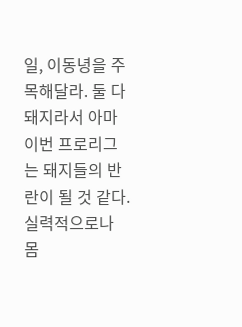일, 이동녕을 주목해달라. 둘 다 돼지라서 아마 이번 프로리그는 돼지들의 반란이 될 것 같다. 실력적으로나 몸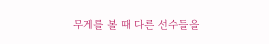무게를 볼 때 다른 선수들을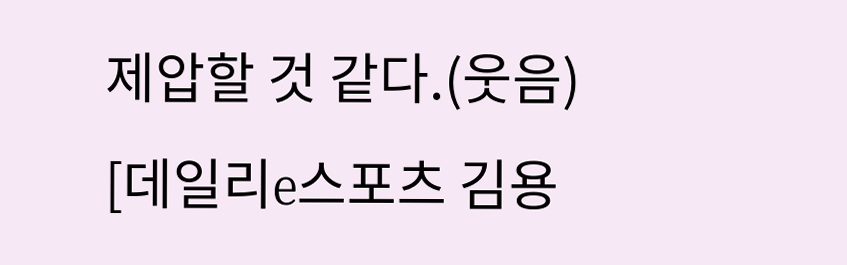제압할 것 같다.(웃음)
[데일리e스포츠 김용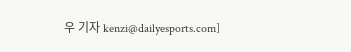우 기자 kenzi@dailyesports.com]